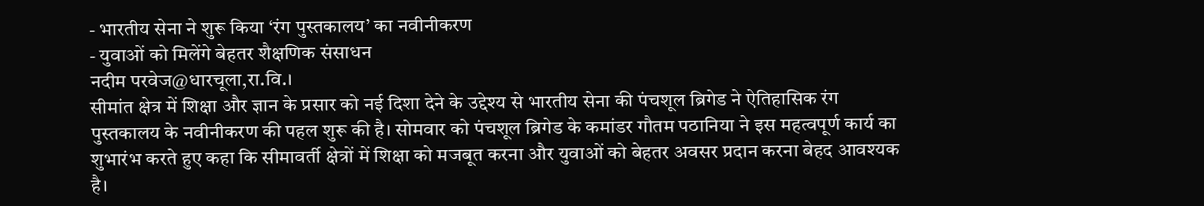- भारतीय सेना ने शुरू किया ‘रंग पुस्तकालय’ का नवीनीकरण
- युवाओं को मिलेंगे बेहतर शैक्षणिक संसाधन
नदीम परवेज@धारचूला,रा.वि.।
सीमांत क्षेत्र में शिक्षा और ज्ञान के प्रसार को नई दिशा देने के उद्देश्य से भारतीय सेना की पंचशूल ब्रिगेड ने ऐतिहासिक रंग पुस्तकालय के नवीनीकरण की पहल शुरू की है। सोमवार को पंचशूल ब्रिगेड के कमांडर गौतम पठानिया ने इस महत्वपूर्ण कार्य का शुभारंभ करते हुए कहा कि सीमावर्ती क्षेत्रों में शिक्षा को मजबूत करना और युवाओं को बेहतर अवसर प्रदान करना बेहद आवश्यक है।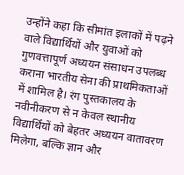उन्होंने कहा कि सीमांत इलाकों में पढ़ने वाले विद्यार्थियों और युवाओं को गुणवत्तापूर्ण अध्ययन संसाधन उपलब्ध कराना भारतीय सेना की प्राथमिकताओं में शामिल है। रंग पुस्तकालय के नवीनीकरण से न केवल स्थानीय विद्यार्थियों को बेहतर अध्ययन वातावरण मिलेगा, बल्कि ज्ञान और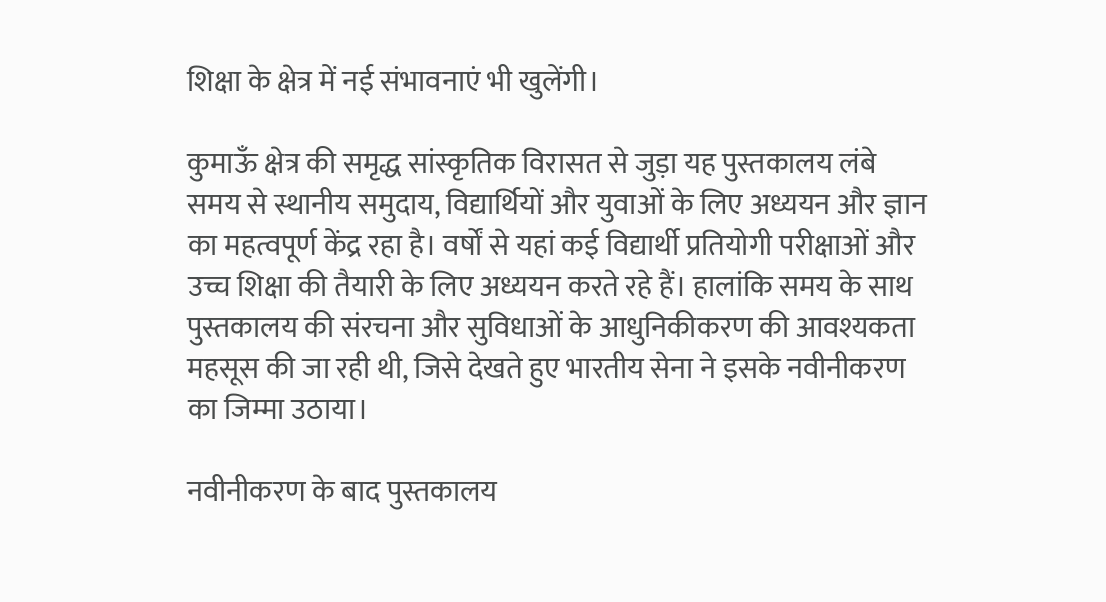शिक्षा के क्षेत्र में नई संभावनाएं भी खुलेंगी।

कुमाऊँ क्षेत्र की समृद्ध सांस्कृतिक विरासत से जुड़ा यह पुस्तकालय लंबे समय से स्थानीय समुदाय, विद्यार्थियों और युवाओं के लिए अध्ययन और ज्ञान का महत्वपूर्ण केंद्र रहा है। वर्षों से यहां कई विद्यार्थी प्रतियोगी परीक्षाओं और उच्च शिक्षा की तैयारी के लिए अध्ययन करते रहे हैं। हालांकि समय के साथ पुस्तकालय की संरचना और सुविधाओं के आधुनिकीकरण की आवश्यकता महसूस की जा रही थी, जिसे देखते हुए भारतीय सेना ने इसके नवीनीकरण का जिम्मा उठाया।

नवीनीकरण के बाद पुस्तकालय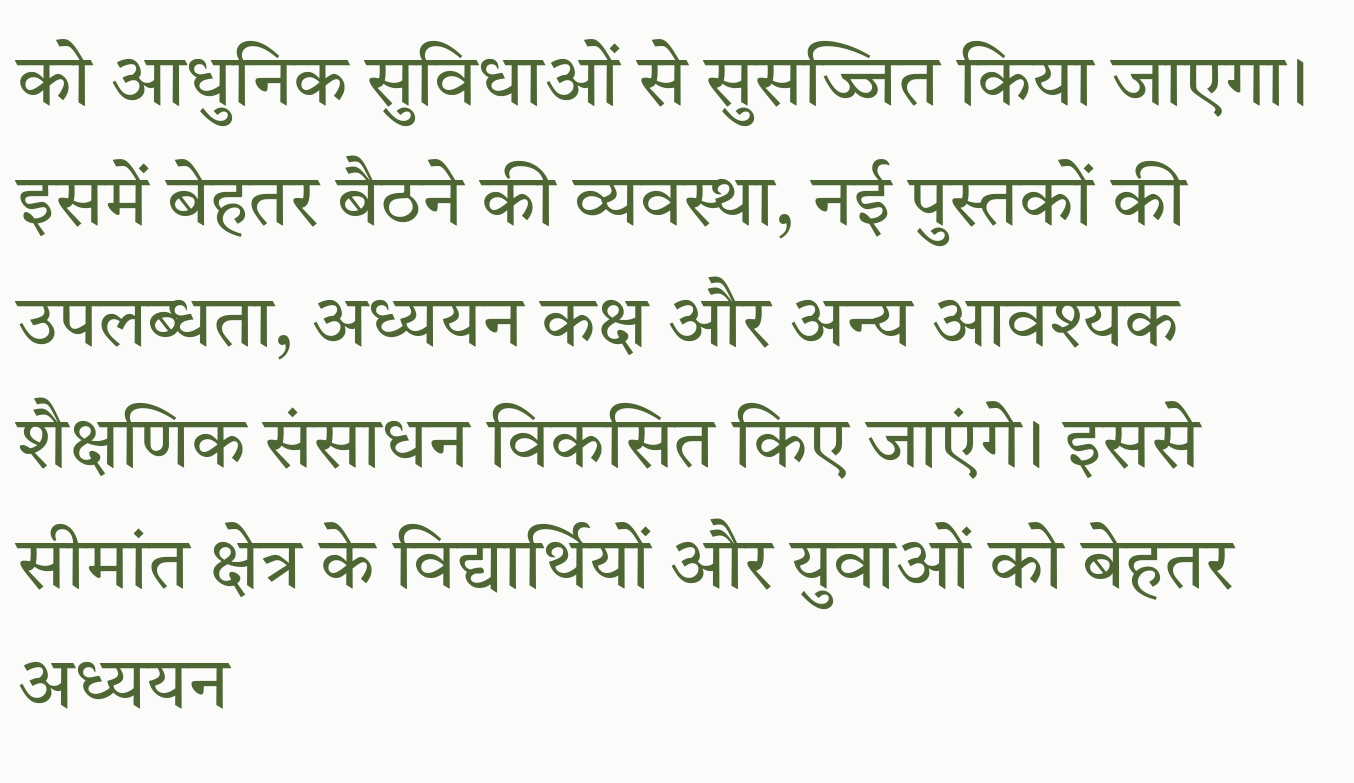को आधुनिक सुविधाओं से सुसज्जित किया जाएगा। इसमें बेहतर बैठने की व्यवस्था, नई पुस्तकों की उपलब्धता, अध्ययन कक्ष और अन्य आवश्यक शैक्षणिक संसाधन विकसित किए जाएंगे। इससे सीमांत क्षेत्र के विद्यार्थियों और युवाओं को बेहतर अध्ययन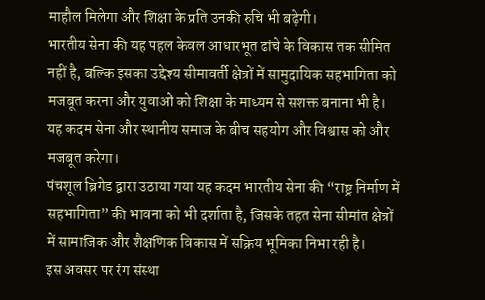माहौल मिलेगा और शिक्षा के प्रति उनकी रुचि भी बढ़ेगी।
भारतीय सेना की यह पहल केवल आधारभूत ढांचे के विकास तक सीमित नहीं है, बल्कि इसका उद्देश्य सीमावर्ती क्षेत्रों में सामुदायिक सहभागिता को मजबूत करना और युवाओं को शिक्षा के माध्यम से सशक्त बनाना भी है। यह कदम सेना और स्थानीय समाज के बीच सहयोग और विश्वास को और मजबूत करेगा।
पंचशूल ब्रिगेड द्वारा उठाया गया यह कदम भारतीय सेना की “राष्ट्र निर्माण में सहभागिता” की भावना को भी दर्शाता है, जिसके तहत सेना सीमांत क्षेत्रों में सामाजिक और शैक्षणिक विकास में सक्रिय भूमिका निभा रही है।
इस अवसर पर रंग संस्था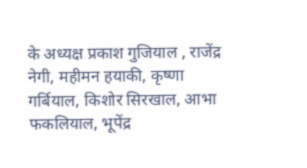के अध्यक्ष प्रकाश गुजियाल , राजेंद्र नेगी, महीमन हयाकी, कृष्णा गर्बियाल, किशोर सिरखाल, आभा फकलियाल, भूपेंद्र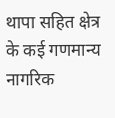थापा सहित क्षेत्र के कई गणमान्य नागरिक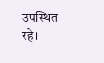उपस्थित रहे।